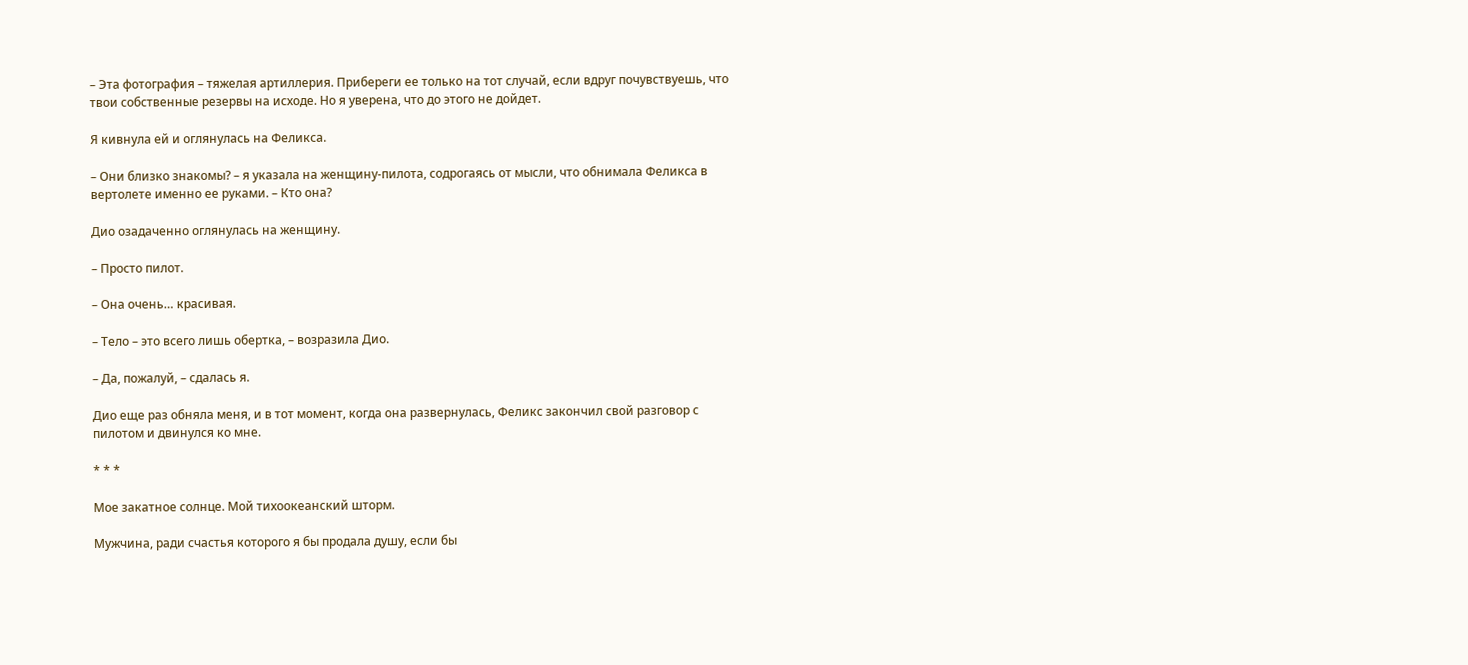– Эта фотография – тяжелая артиллерия. Прибереги ее только на тот случай, если вдруг почувствуешь, что твои собственные резервы на исходе. Но я уверена, что до этого не дойдет.

Я кивнула ей и оглянулась на Феликса.

– Они близко знакомы? – я указала на женщину-пилота, содрогаясь от мысли, что обнимала Феликса в вертолете именно ее руками. – Кто она?

Дио озадаченно оглянулась на женщину.

– Просто пилот.

– Она очень… красивая.

– Тело – это всего лишь обертка, – возразила Дио.

– Да, пожалуй, – сдалась я.

Дио еще раз обняла меня, и в тот момент, когда она развернулась, Феликс закончил свой разговор с пилотом и двинулся ко мне.

* * *

Мое закатное солнце. Мой тихоокеанский шторм.

Мужчина, ради счастья которого я бы продала душу, если бы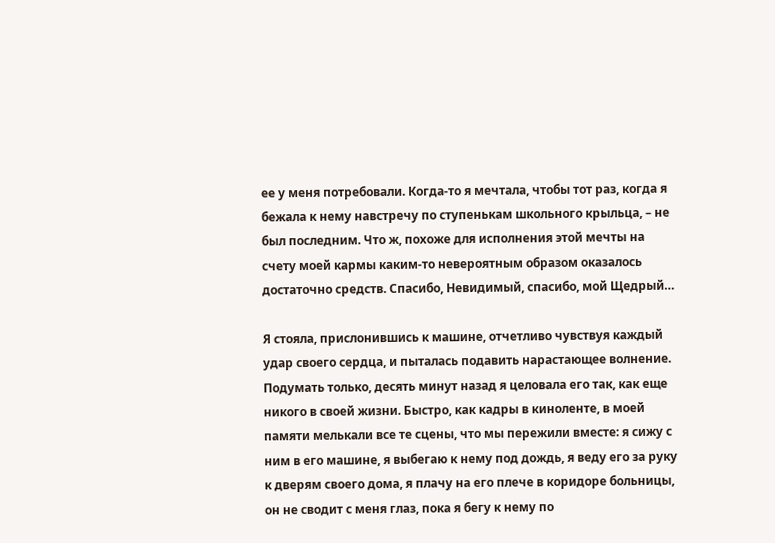ее у меня потребовали. Когда-то я мечтала, чтобы тот раз, когда я бежала к нему навстречу по ступенькам школьного крыльца, – не был последним. Что ж, похоже для исполнения этой мечты на счету моей кармы каким-то невероятным образом оказалось достаточно средств. Спасибо, Невидимый, спасибо, мой Щедрый…

Я стояла, прислонившись к машине, отчетливо чувствуя каждый удар своего сердца, и пыталась подавить нарастающее волнение. Подумать только, десять минут назад я целовала его так, как еще никого в своей жизни. Быстро, как кадры в киноленте, в моей памяти мелькали все те сцены, что мы пережили вместе: я сижу с ним в его машине, я выбегаю к нему под дождь, я веду его за руку к дверям своего дома, я плачу на его плече в коридоре больницы, он не сводит с меня глаз, пока я бегу к нему по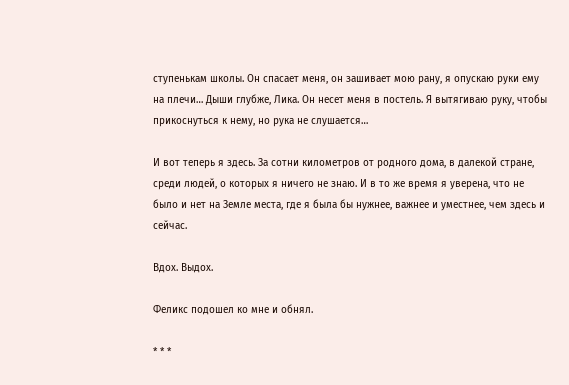ступенькам школы. Он спасает меня, он зашивает мою рану, я опускаю руки ему на плечи… Дыши глубже, Лика. Он несет меня в постель. Я вытягиваю руку, чтобы прикоснуться к нему, но рука не слушается…

И вот теперь я здесь. За сотни километров от родного дома, в далекой стране, среди людей, о которых я ничего не знаю. И в то же время я уверена, что не было и нет на Земле места, где я была бы нужнее, важнее и уместнее, чем здесь и сейчас.

Вдох. Выдох.

Феликс подошел ко мне и обнял.

* * *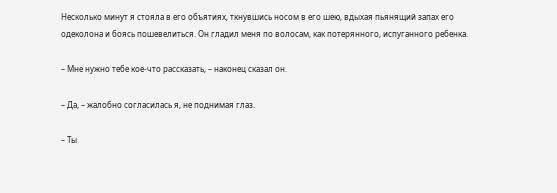Несколько минут я стояла в его объятиях, ткнувшись носом в его шею, вдыхая пьянящий запах его одеколона и боясь пошевелиться. Он гладил меня по волосам, как потерянного, испуганного ребенка.

– Мне нужно тебе кое-что рассказать, – наконец сказал он.

– Да, – жалобно согласилась я, не поднимая глаз.

– Ты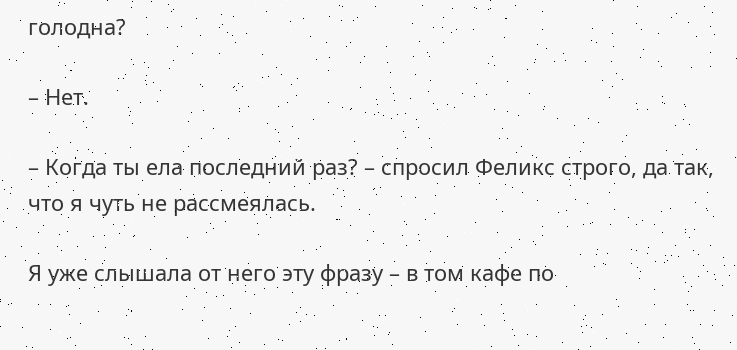голодна?

– Нет.

– Когда ты ела последний раз? – спросил Феликс строго, да так, что я чуть не рассмеялась.

Я уже слышала от него эту фразу – в том кафе по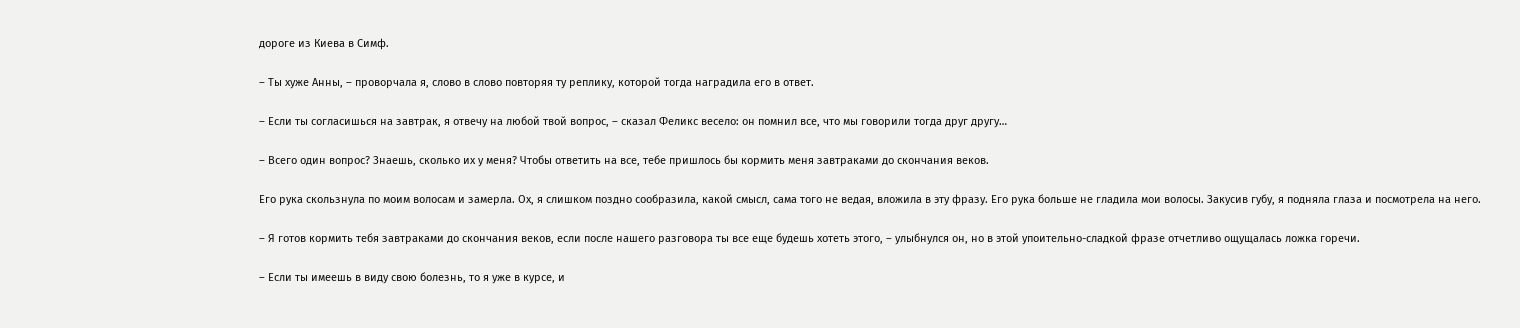дороге из Киева в Симф.

– Ты хуже Анны, – проворчала я, слово в слово повторяя ту реплику, которой тогда наградила его в ответ.

– Если ты согласишься на завтрак, я отвечу на любой твой вопрос, – сказал Феликс весело: он помнил все, что мы говорили тогда друг другу…

– Всего один вопрос? Знаешь, сколько их у меня? Чтобы ответить на все, тебе пришлось бы кормить меня завтраками до скончания веков.

Его рука скользнула по моим волосам и замерла. Ох, я слишком поздно сообразила, какой смысл, сама того не ведая, вложила в эту фразу. Его рука больше не гладила мои волосы. Закусив губу, я подняла глаза и посмотрела на него.

– Я готов кормить тебя завтраками до скончания веков, если после нашего разговора ты все еще будешь хотеть этого, – улыбнулся он, но в этой упоительно-сладкой фразе отчетливо ощущалась ложка горечи.

– Если ты имеешь в виду свою болезнь, то я уже в курсе, и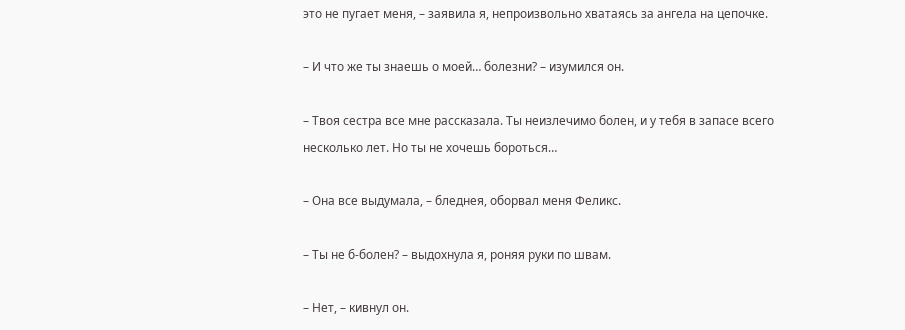это не пугает меня, – заявила я, непроизвольно хватаясь за ангела на цепочке.

– И что же ты знаешь о моей… болезни? – изумился он.

– Твоя сестра все мне рассказала. Ты неизлечимо болен, и у тебя в запасе всего несколько лет. Но ты не хочешь бороться…

– Она все выдумала, – бледнея, оборвал меня Феликс.

– Ты не б-болен? – выдохнула я, роняя руки по швам.

– Нет, – кивнул он.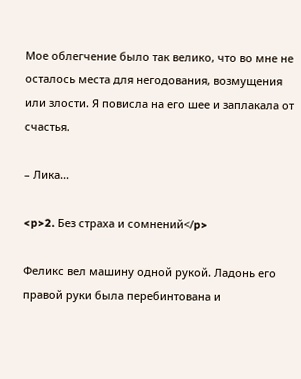Мое облегчение было так велико, что во мне не осталось места для негодования, возмущения или злости. Я повисла на его шее и заплакала от счастья.

– Лика…

<p>2. Без страха и сомнений</p>

Феликс вел машину одной рукой. Ладонь его правой руки была перебинтована и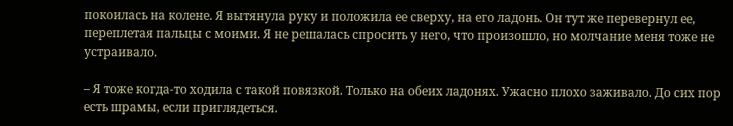покоилась на колене. Я вытянула руку и положила ее сверху, на его ладонь. Он тут же перевернул ее, переплетая пальцы с моими. Я не решалась спросить у него, что произошло, но молчание меня тоже не устраивало.

– Я тоже когда-то ходила с такой повязкой. Только на обеих ладонях. Ужасно плохо заживало. До сих пор есть шрамы, если приглядеться.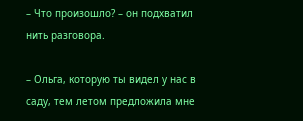– Что произошло? – он подхватил нить разговора.

– Ольга, которую ты видел у нас в саду, тем летом предложила мне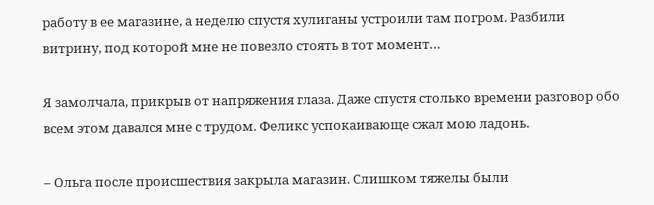работу в ее магазине, а неделю спустя хулиганы устроили там погром. Разбили витрину, под которой мне не повезло стоять в тот момент…

Я замолчала, прикрыв от напряжения глаза. Даже спустя столько времени разговор обо всем этом давался мне с трудом. Феликс успокаивающе сжал мою ладонь.

– Ольга после происшествия закрыла магазин. Слишком тяжелы были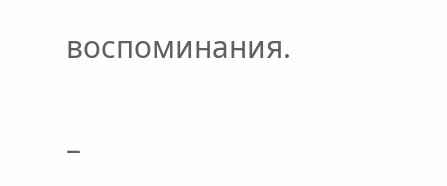воспоминания.

–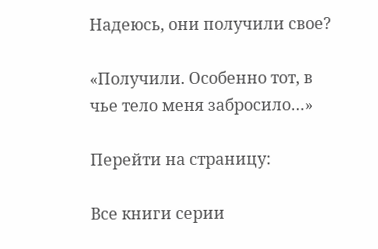Надеюсь, они получили свое?

«Получили. Особенно тот, в чье тело меня забросило…»

Перейти на страницу:

Все книги серии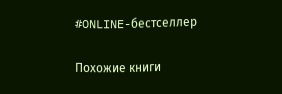#ONLINE-бестселлер

Похожие книги